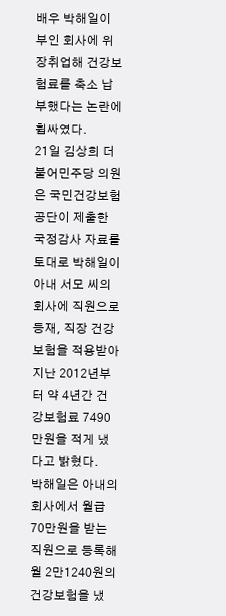배우 박해일이 부인 회사에 위장취업해 건강보험료를 축소 납부했다는 논란에 휩싸였다.
21일 김상희 더불어민주당 의원은 국민건강보험공단이 제출한 국정감사 자료를 토대로 박해일이 아내 서모 씨의 회사에 직원으로 등재, 직장 건강보험을 적용받아 지난 2012년부터 약 4년간 건강보험료 7490만원을 적게 냈다고 밝혔다.
박해일은 아내의 회사에서 월급 70만원을 받는 직원으로 등록해 월 2만1240원의 건강보험을 냈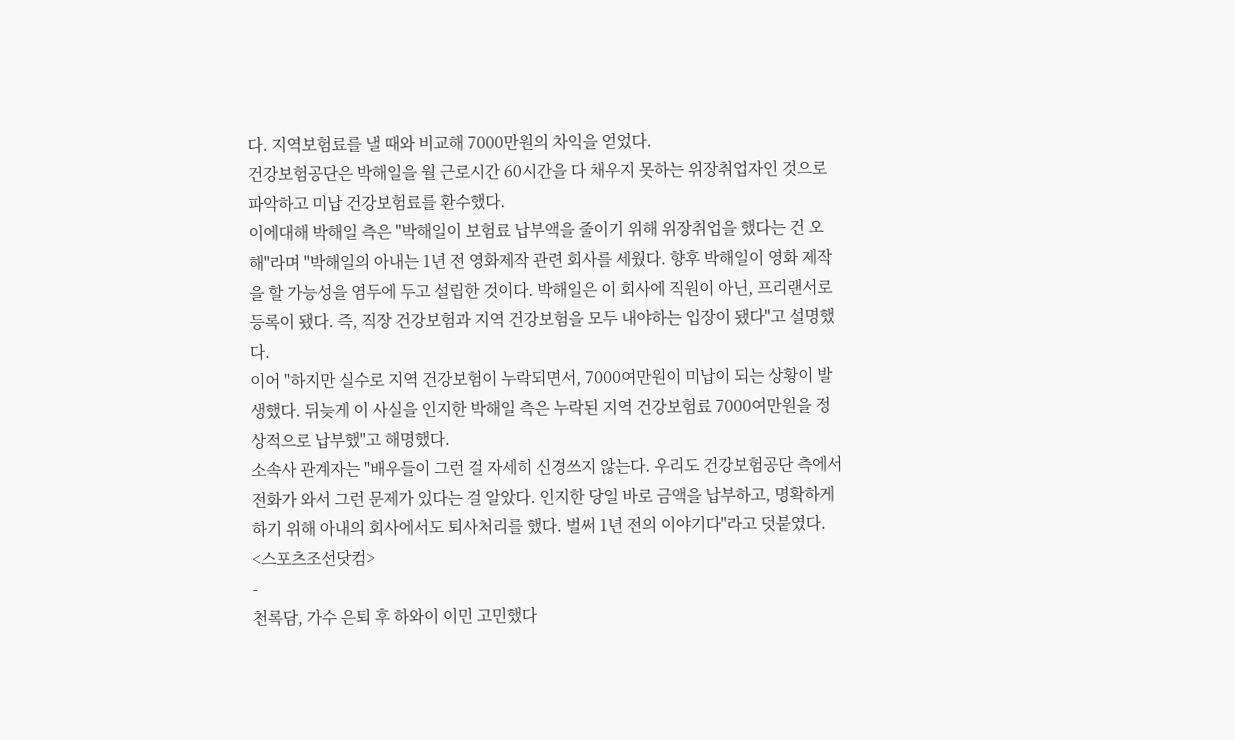다. 지역보험료를 낼 때와 비교해 7000만원의 차익을 얻었다.
건강보험공단은 박해일을 월 근로시간 60시간을 다 채우지 못하는 위장취업자인 것으로 파악하고 미납 건강보험료를 환수했다.
이에대해 박해일 측은 "박해일이 보험료 납부액을 줄이기 위해 위장취업을 했다는 건 오해"라며 "박해일의 아내는 1년 전 영화제작 관련 회사를 세웠다. 향후 박해일이 영화 제작을 할 가능성을 염두에 두고 설립한 것이다. 박해일은 이 회사에 직원이 아닌, 프리랜서로 등록이 됐다. 즉, 직장 건강보험과 지역 건강보험을 모두 내야하는 입장이 됐다"고 설명했다.
이어 "하지만 실수로 지역 건강보험이 누락되면서, 7000여만원이 미납이 되는 상황이 발생했다. 뒤늦게 이 사실을 인지한 박해일 측은 누락된 지역 건강보험료 7000여만원을 정상적으로 납부했"고 해명했다.
소속사 관계자는 "배우들이 그런 걸 자세히 신경쓰지 않는다. 우리도 건강보험공단 측에서 전화가 와서 그런 문제가 있다는 걸 알았다. 인지한 당일 바로 금액을 납부하고, 명확하게 하기 위해 아내의 회사에서도 퇴사처리를 했다. 벌써 1년 전의 이야기다"라고 덧붙였다.
<스포츠조선닷컴>
-
천록담, 가수 은퇴 후 하와이 이민 고민했다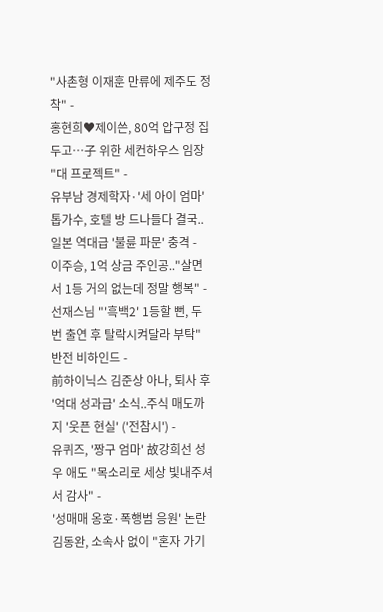"사촌형 이재훈 만류에 제주도 정착" -
홍현희♥제이쓴, 80억 압구정 집 두고…子 위한 세컨하우스 임장 "대 프로젝트" -
유부남 경제학자·'세 아이 엄마' 톱가수, 호텔 방 드나들다 결국..일본 역대급 '불륜 파문' 충격 -
이주승, 1억 상금 주인공.."살면서 1등 거의 없는데 정말 행복" -
선재스님 "'흑백2' 1등할 뻔, 두 번 출연 후 탈락시켜달라 부탁" 반전 비하인드 -
前하이닉스 김준상 아나, 퇴사 후 '억대 성과급' 소식..주식 매도까지 '웃픈 현실' ('전참시') -
유퀴즈, '짱구 엄마' 故강희선 성우 애도 "목소리로 세상 빛내주셔서 감사" -
'성매매 옹호·폭행범 응원' 논란 김동완, 소속사 없이 "혼자 가기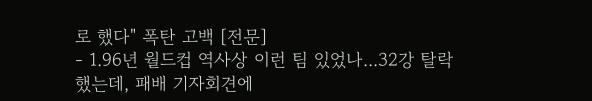로 했다" 폭탄 고백 [전문]
- 1.96년 월드컵 역사상 이런 팀 있었나...32강 탈락했는데, 패배 기자회견에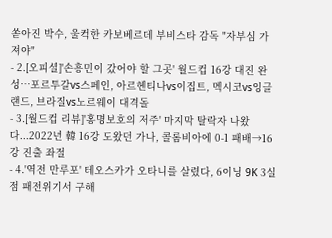쏟아진 박수, 울컥한 카보베르데 부비스타 감독 "자부심 가져야"
- 2.[오피셜]'손흥민이 갔어야 할 그곳' 월드컵 16강 대진 완성…포르투갈vs스페인, 아르헨티나vs이집트, 멕시코vs잉글랜드, 브라질vs노르웨이 대격돌
- 3.[월드컵 리뷰]'홍명보호의 저주' 마지막 탈락자 나왔다...2022년 韓 16강 도왔던 가나, 콜롬비아에 0-1 패배→16강 진출 좌절
- 4.'역전 만루포' 테오스카가 오타니를 살렸다, 6이닝 9K 3실점 패전위기서 구해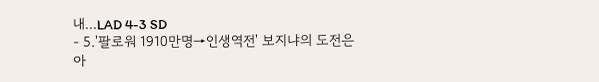내...LAD 4-3 SD
- 5.'팔로워 1910만명→인생역전' 보지냐의 도전은 아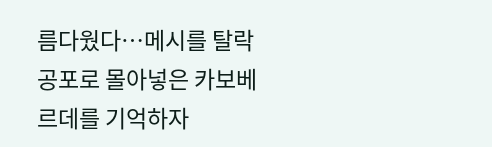름다웠다…메시를 탈락 공포로 몰아넣은 카보베르데를 기억하자